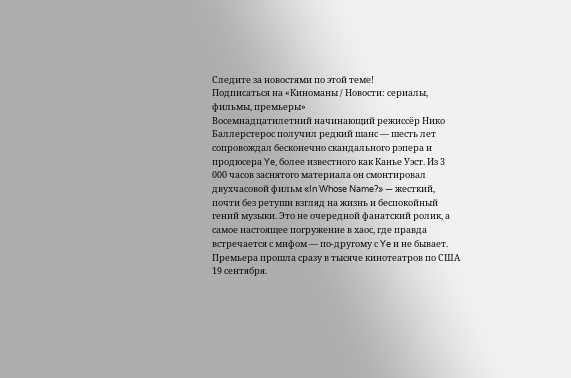Следите за новостями по этой теме!
Подписаться на «Киноманы / Новости: сериалы, фильмы, премьеры»
Восемнадцатилетний начинающий режиссёр Нико Баллерстерос получил редкий шанс — шесть лет сопровождал бесконечно скандального рэпера и продюсера Ye, более известного как Канье Уэст. Из 3 000 часов заснятого материала он смонтировал двухчасовой фильм «In Whose Name?» — жесткий, почти без ретуши взгляд на жизнь и беспокойный гений музыки. Это не очередной фанатский ролик, а самое настоящее погружение в хаос, где правда встречается с мифом — по-другому с Ye и не бывает.
Премьера прошла сразу в тысяче кинотеатров по США 19 сентября.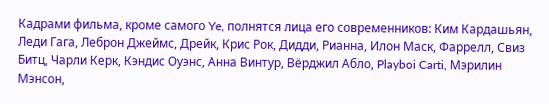Кадрами фильма, кроме самого Ye, полнятся лица его современников: Ким Кардашьян, Леди Гага, Леброн Джеймс, Дрейк, Крис Рок, Дидди, Рианна, Илон Маск, Фаррелл, Свиз Битц, Чарли Керк, Кэндис Оуэнс, Анна Винтур, Вёрджил Абло, Playboi Carti, Мэрилин Мэнсон,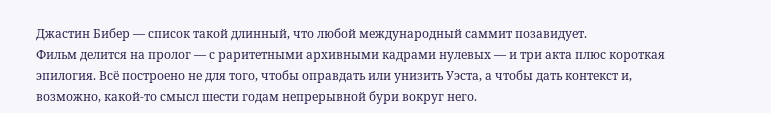Джастин Бибер — список такой длинный, что любой международный саммит позавидует.
Фильм делится на пролог — с раритетными архивными кадрами нулевых — и три акта плюс короткая эпилогия. Всё построено не для того, чтобы оправдать или унизить Уэста, а чтобы дать контекст и, возможно, какой-то смысл шести годам непрерывной бури вокруг него.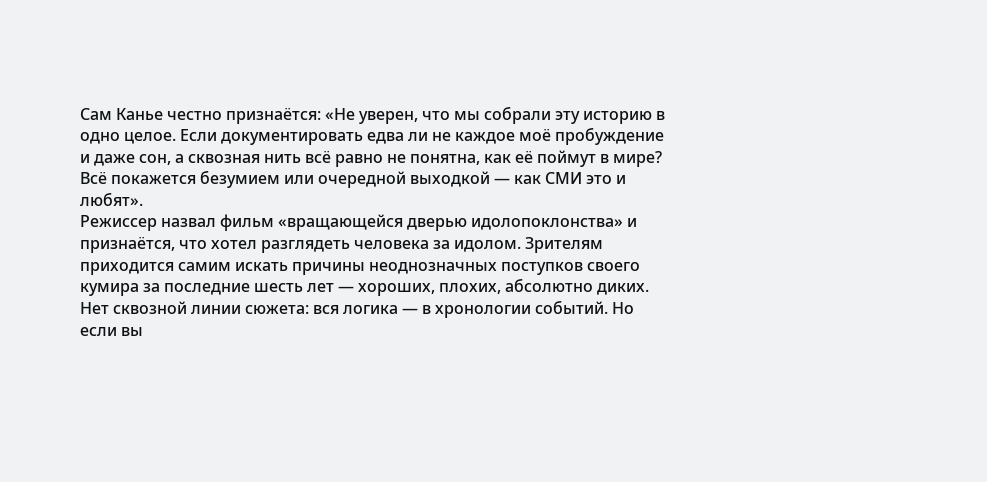Сам Каньe честно признаётся: «Не уверен, что мы собрали эту историю в одно целое. Если документировать едва ли не каждое моё пробуждение и даже сон, а сквозная нить всё равно не понятна, как её поймут в мире? Всё покажется безумием или очередной выходкой — как СМИ это и любят».
Режиссер назвал фильм «вращающейся дверью идолопоклонства» и признаётся, что хотел разглядеть человека за идолом. Зрителям приходится самим искать причины неоднозначных поступков своего кумира за последние шесть лет — хороших, плохих, абсолютно диких. Нет сквозной линии сюжета: вся логика — в хронологии событий. Но если вы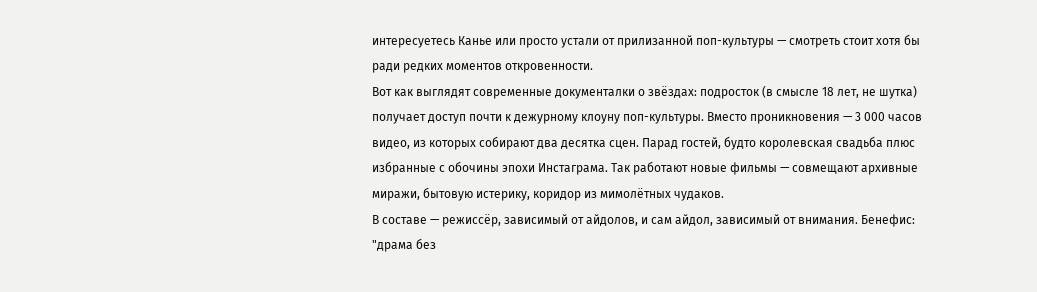интересуетесь Канье или просто устали от прилизанной поп-культуры — смотреть стоит хотя бы ради редких моментов откровенности.
Вот как выглядят современные документалки о звёздах: подросток (в смысле 18 лет, не шутка) получает доступ почти к дежурному клоуну поп-культуры. Вместо проникновения — 3 000 часов видео, из которых собирают два десятка сцен. Парад гостей, будто королевская свадьба плюс избранные с обочины эпохи Инстаграма. Так работают новые фильмы — совмещают архивные миражи, бытовую истерику, коридор из мимолётных чудаков.
В составе — режиссёр, зависимый от айдолов, и сам айдол, зависимый от внимания. Бенефис: "драма без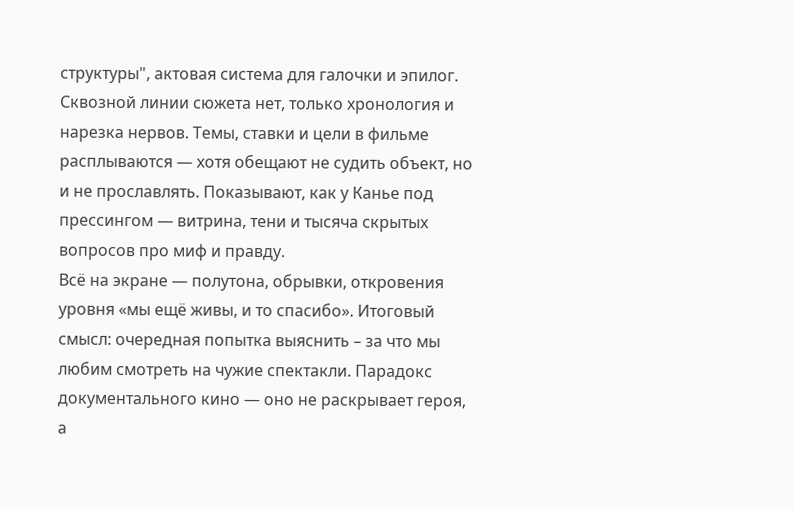структуры", актовая система для галочки и эпилог. Сквозной линии сюжета нет, только хронология и нарезка нервов. Темы, ставки и цели в фильме расплываются — хотя обещают не судить объект, но и не прославлять. Показывают, как у Каньe под прессингом — витрина, тени и тысяча скрытых вопросов про миф и правду.
Всё на экране — полутона, обрывки, откровения уровня «мы ещё живы, и то спасибо». Итоговый смысл: очередная попытка выяснить – за что мы любим смотреть на чужие спектакли. Парадокс документального кино — оно не раскрывает героя, а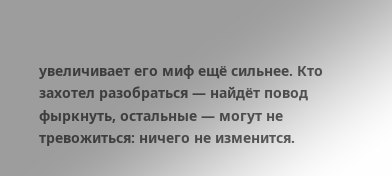увеличивает его миф ещё сильнее. Кто захотел разобраться — найдёт повод фыркнуть, остальные — могут не тревожиться: ничего не изменится.